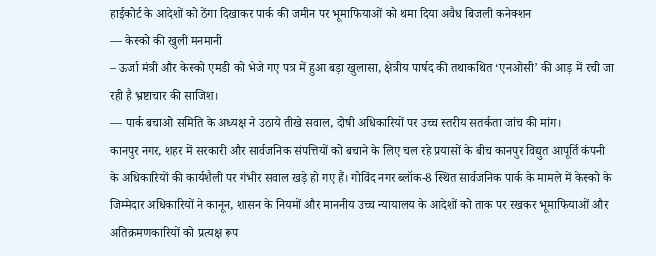हाईकोर्ट के आदेशों को ठेंगा दिखाकर पार्क की जमीन पर भूमाफियाओं को थमा दिया अवैध बिजली कनेक्शन
— केस्को की खुली मनमानी
– ऊर्जा मंत्री और केस्को एमडी को भेजे गए पत्र में हुआ बड़ा खुलासा, क्षेत्रीय पार्षद की तथाकथित ‘एनओसी’ की आड़ में रची जा रही है भ्रष्टाचार की साजिश।
— पार्क बचाओ समिति के अध्यक्ष ने उठाये तीखे सवाल, दोषी अधिकारियों पर उच्च स्तरीय सतर्कता जांच की मांग।
कानपुर नगर, शहर में सरकारी और सार्वजनिक संपत्तियों को बचाने के लिए चल रहे प्रयासों के बीच कानपुर विद्युत आपूर्ति कंपनी के अधिकारियों की कार्यशैली पर गंभीर सवाल खड़े हो गए हैं। गोविंद नगर ब्लॉक-8 स्थित सार्वजनिक पार्क के मामले में केस्को के जिम्मेदार अधिकारियों ने कानून, शासन के नियमों और माननीय उच्च न्यायालय के आदेशों को ताक पर रखकर भूमाफियाओं और अतिक्रमणकारियों को प्रत्यक्ष रूप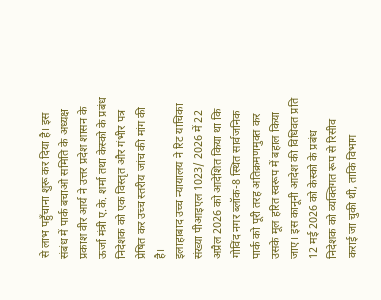से लाभ पहुँचाना शुरू कर दिया है। इस संबंध में पार्क बचाओ समिति के अध्यक्ष प्रकाश वीर आर्य ने उत्तर प्रदेश शासन के ऊर्जा मंत्री ए.के. शर्मा तथा केस्को के प्रबंध निदेशक को एक विस्तृत और गंभीर पत्र प्रेषित कर उच्च स्तरीय जांच की मांग की है।
इलाहाबाद उच्च न्यायालय ने रिट याचिका संख्या पीआइएल 1023/ 2026 में 22 अप्रैल 2026 को आदेशित किया था कि गोविंद नगर ब्लॉक-8 स्थित सार्वजनिक पार्क को पूरी तरह अतिक्रमणमुक्त कर उसके मूल हरित स्वरूप में बहाल किया जाए। इस कानूनी आदेश की विधिवत प्रति 12 मई 2026 को केस्को के प्रबंध निदेशक को व्यक्तिगत रूप से रिसीव कराई जा चुकी थी, ताकि विभाग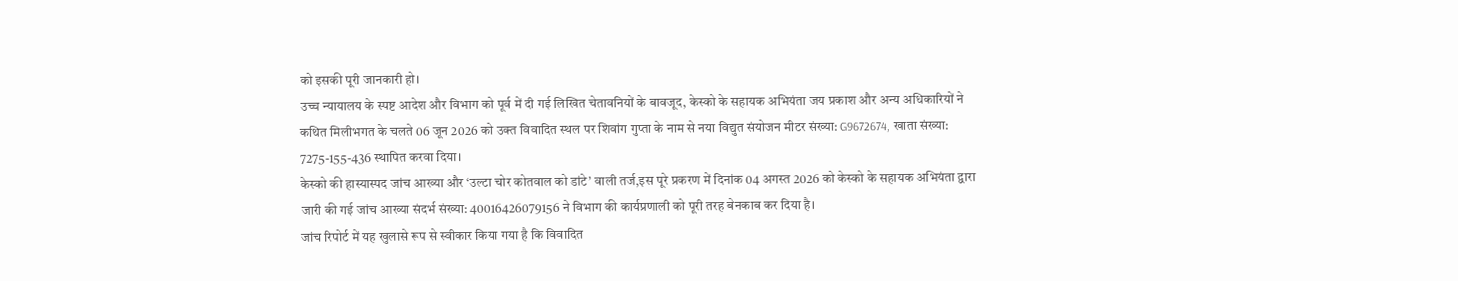को इसकी पूरी जानकारी हो।
उच्च न्यायालय के स्पष्ट आदेश और विभाग को पूर्व में दी गई लिखित चेतावनियों के बावजूद, केस्को के सहायक अभियंता जय प्रकाश और अन्य अधिकारियों ने कथित मिलीभगत के चलते 06 जून 2026 को उक्त विवादित स्थल पर शिवांग गुप्ता के नाम से नया विद्युत संयोजन मीटर संख्या: G9672674, खाता संख्या: 7275-155-436 स्थापित करवा दिया।
केस्को की हास्यास्पद जांच आख्या और ‘उल्टा चोर कोतवाल को डांटे’ वाली तर्ज,इस पूरे प्रकरण में दिनांक 04 अगस्त 2026 को केस्को के सहायक अभियंता द्वारा जारी की गई जांच आख्या संदर्भ संख्या: 40016426079156 ने विभाग की कार्यप्रणाली को पूरी तरह बेनकाब कर दिया है।
जांच रिपोर्ट में यह खुलासे रूप से स्वीकार किया गया है कि विवादित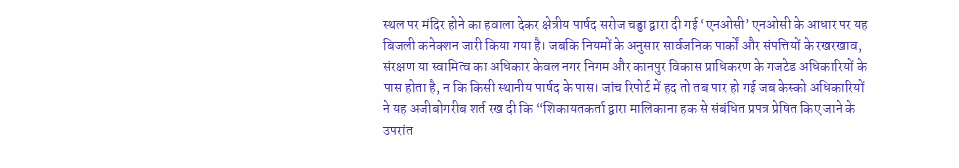स्थल पर मंदिर होने का हवाला देकर क्षेत्रीय पार्षद सरोज चड्ढा द्वारा दी गई ‘एनओसी’ एनओसी के आधार पर यह बिजली कनेक्शन जारी किया गया है। जबकि नियमों के अनुसार सार्वजनिक पार्कों और संपत्तियों के रखरखाव, संरक्षण या स्वामित्व का अधिकार केवल नगर निगम और कानपुर विकास प्राधिकरण के गजटेड अधिकारियों के पास होता है, न कि किसी स्थानीय पार्षद के पास। जांच रिपोर्ट में हद तो तब पार हो गई जब केस्को अधिकारियों ने यह अजीबोगरीब शर्त रख दी कि “शिकायतकर्ता द्वारा मालिकाना हक से संबंधित प्रपत्र प्रेषित किए जाने के उपरांत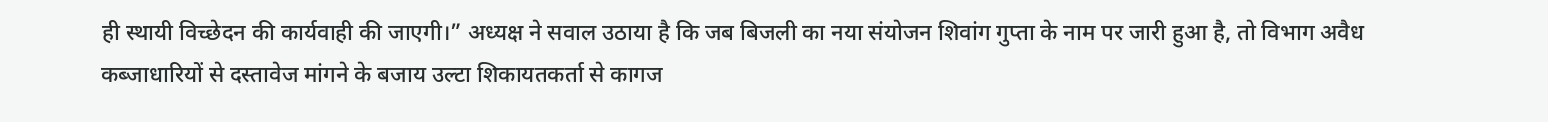ही स्थायी विच्छेदन की कार्यवाही की जाएगी।” अध्यक्ष ने सवाल उठाया है कि जब बिजली का नया संयोजन शिवांग गुप्ता के नाम पर जारी हुआ है, तो विभाग अवैध कब्जाधारियों से दस्तावेज मांगने के बजाय उल्टा शिकायतकर्ता से कागज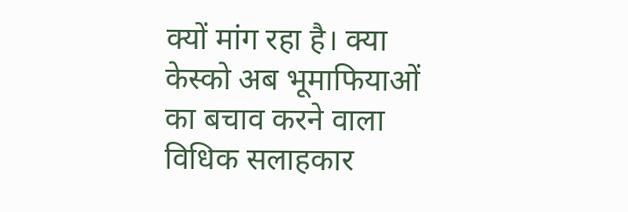क्यों मांग रहा है। क्या केस्को अब भूमाफियाओं का बचाव करने वाला विधिक सलाहकार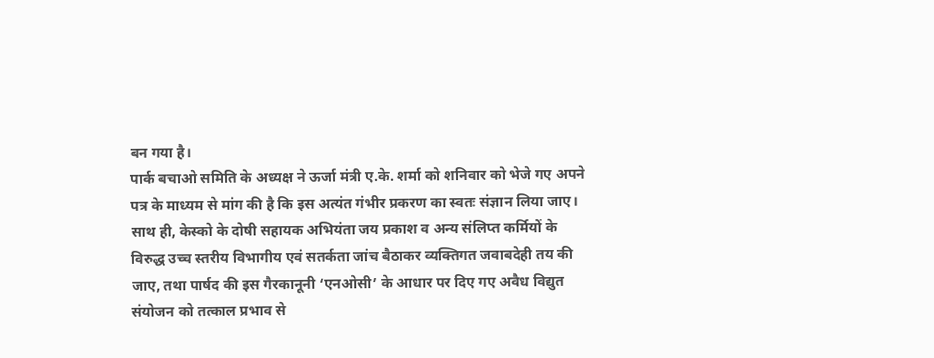बन गया है।
पार्क बचाओ समिति के अध्यक्ष ने ऊर्जा मंत्री ए.के. शर्मा को शनिवार को भेजे गए अपने पत्र के माध्यम से मांग की है कि इस अत्यंत गंभीर प्रकरण का स्वतः संज्ञान लिया जाए। साथ ही, केस्को के दोषी सहायक अभियंता जय प्रकाश व अन्य संलिप्त कर्मियों के विरुद्ध उच्च स्तरीय विभागीय एवं सतर्कता जांच बैठाकर व्यक्तिगत जवाबदेही तय की जाए, तथा पार्षद की इस गैरकानूनी ‘एनओसी’ के आधार पर दिए गए अवैध विद्युत संयोजन को तत्काल प्रभाव से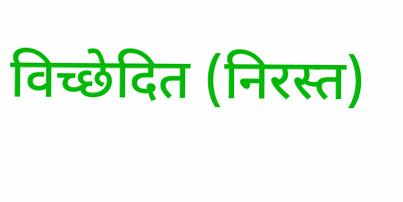विच्छेदित (निरस्त)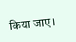किया जाए।